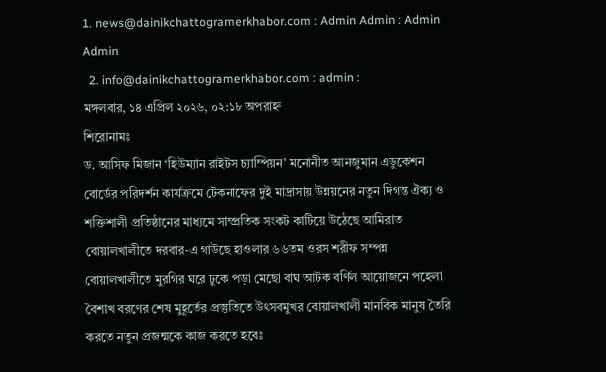1. news@dainikchattogramerkhabor.com : Admin Admin : Admin Admin
  2. info@dainikchattogramerkhabor.com : admin :
মঙ্গলবার, ১৪ এপ্রিল ২০২৬, ০২:১৮ অপরাহ্ন
শিরোনামঃ
ড. আসিফ মিজান ‘হিউম্যান রাইটস চ্যাম্পিয়ন’ মনোনীত আনজুমান এডুকেশন বোর্ডের পরিদর্শন কার্যক্রমে টেকনাফের দুই মাদ্রাসায় উন্নয়নের নতুন দিগন্ত ঐক্য ও শক্তিশালী প্রতিষ্ঠানের মাধ্যমে সাম্প্রতিক সংকট কাটিয়ে উঠেছে আমিরাত বোয়ালখালীতে দরবার-এ গাউছে হাওলার ৬৬তম ওরস শরীফ সম্পন্ন বোয়ালখালীতে মুরগির ঘরে ঢুকে পড়া মেছো বাঘ আটক বর্ণিল আয়োজনে পহেলা বৈশাখ বরণের শেষ মুহূর্তের প্রস্তুতিতে উৎসবমুখর বোয়ালখালী মানবিক মানুষ তৈরি করতে নতুন প্রজন্মকে কাজ করতে হবেঃ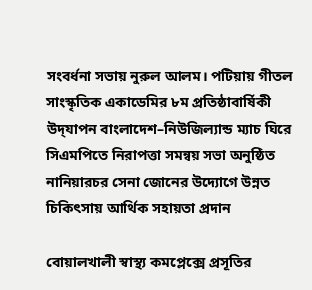সংবর্ধনা সভায় নুরুল আলম। পটিয়ায় গীতল সাংস্কৃতিক একাডেমির ৮ম প্রতিষ্ঠাবার্ষিকী উদ্‌যাপন বাংলাদেশ–নিউজিল্যান্ড ম্যাচ ঘিরে সিএমপিতে নিরাপত্তা সমন্বয় সভা অনুষ্ঠিত নানিয়ারচর সেনা জোনের উদ্যো‌গে উন্নত চিকিৎসায় আর্থিক সহায়তা প্রদান

বোয়ালখালী স্বাস্থ্য কমপ্লেক্সে প্রসূতির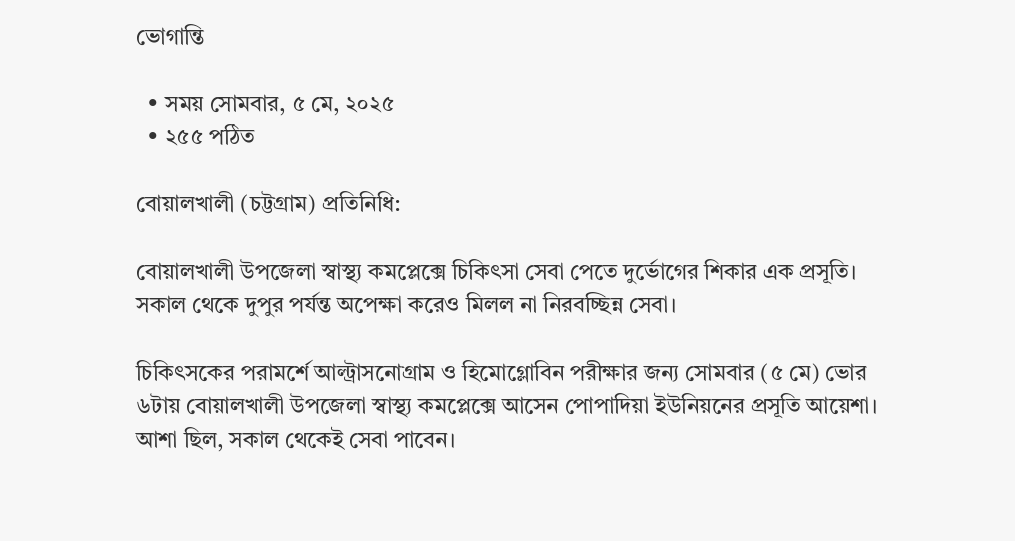ভোগান্তি

  • সময় সোমবার, ৫ মে, ২০২৫
  • ২৫৫ পঠিত

বোয়ালখালী (চট্টগ্রাম) প্রতিনিধি:

বোয়ালখালী উপজেলা স্বাস্থ্য কমপ্লেক্সে চিকিৎসা সেবা পেতে দুর্ভোগের শিকার এক প্রসূতি। সকাল থেকে দুপুর পর্যন্ত অপেক্ষা করেও মিলল না নিরবচ্ছিন্ন সেবা।

চিকিৎসকের পরামর্শে আল্ট্রাসনোগ্রাম ও হিমোগ্লোবিন পরীক্ষার জন্য সোমবার (৫ মে) ভোর ৬টায় বোয়ালখালী উপজেলা স্বাস্থ্য কমপ্লেক্সে আসেন পোপাদিয়া ইউনিয়নের প্রসূতি আয়েশা। আশা ছিল, সকাল থেকেই সেবা পাবেন।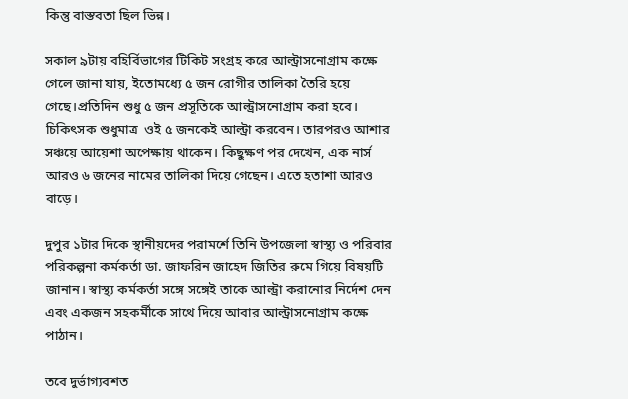কিন্তু বাস্তবতা ছিল ভিন্ন।

সকাল ৯টায় বহির্বিভাগের টিকিট সংগ্রহ করে আল্ট্রাসনোগ্রাম কক্ষে গেলে জানা যায়, ইতোমধ্যে ৫ জন রোগীর তালিকা তৈরি হয়ে গেছে।প্রতিদিন শুধু ৫ জন প্রসূতিকে আল্ট্রাসনোগ্রাম করা হবে।
চিকিৎসক শুধুমাত্র  ওই ৫ জনকেই আল্ট্রা করবেন। তারপরও আশার সঞ্চয়ে আয়েশা অপেক্ষায় থাকেন। কিছুক্ষণ পর দেখেন, এক নার্স আরও ৬ জনের নামের তালিকা দিয়ে গেছেন। এতে হতাশা আরও বাড়ে।

দুপুর ১টার দিকে স্থানীয়দের পরামর্শে তিনি উপজেলা স্বাস্থ্য ও পরিবার পরিকল্পনা কর্মকর্তা ডা. জাফরিন জাহেদ জিতির রুমে গিয়ে বিষয়টি জানান। স্বাস্থ্য কর্মকর্তা সঙ্গে সঙ্গেই তাকে আল্ট্রা করানোর নির্দেশ দেন এবং একজন সহকর্মীকে সাথে দিয়ে আবার আল্ট্রাসনোগ্রাম কক্ষে পাঠান।

তবে দুর্ভাগ্যবশত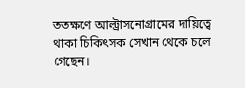ততক্ষণে আল্ট্রাসনোগ্রামের দায়িত্বে থাকা চিকিৎসক সেখান থেকে চলে গেছেন।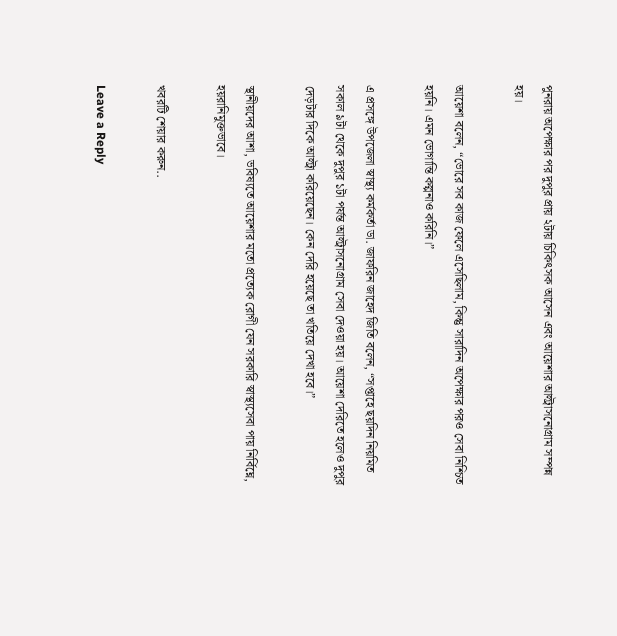পুনরায় অপেক্ষার পর দুপুর প্রায় ২টায় চিকিৎসক আসেন এবং আয়েশার আল্ট্রাসনোগ্রাম সম্পন্ন হয়।

আয়েশা বলেন, “ভোরে সব কাজ ফেলে এসেছিলাম, কিন্তু সারাদিন অপেক্ষার পরও সেবা নিশ্চিত হয়নি। এমন ভোগান্তি কল্পনাও করিনি।”

এ প্রসঙ্গে উপজেলা স্বাস্থ্য কর্মকর্তা ডা. জাফরিন জাহেদ জিতি বলেন, “সপ্তাহে ছয়দিন নিয়মিত সকাল ৯টা থেকে দুপুর ১টা পর্যন্ত আল্ট্রাসনোগ্রাম সেবা দেওয়া হয়। আয়েশা দেরিতে হলেও দুপুর দেড়টার দিকে আল্ট্রা করিয়েছেন। কেন দেরি হয়েছে তা খতিয়ে দেখা হবে।”

স্থানীয়দের আশা, ভবিষ্যতে আয়েশার মতো প্রত্যেক রোগী যেন সরকারি স্বাস্থ্যসেবা পায় নির্বিঘ্নে, হয়রানিমুক্তভাবে।

খবরটি শেয়ার করুন..

Leave a Reply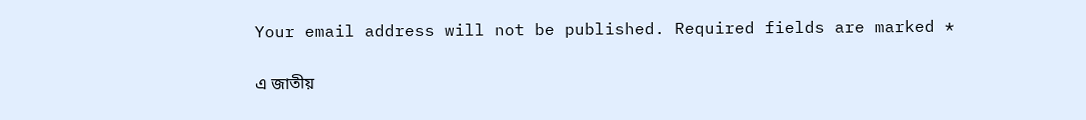Your email address will not be published. Required fields are marked *

এ জাতীয়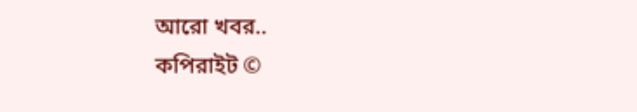আরো খবর..
কপিরাইট ©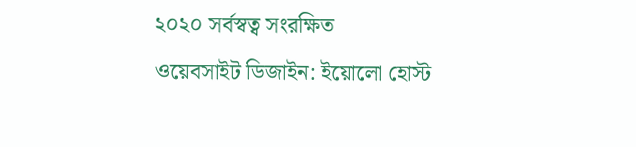২০২০ সর্বস্বত্ব সংরক্ষিত
ওয়েবসাইট ডিজাইন: ইয়োলো হোস্ট